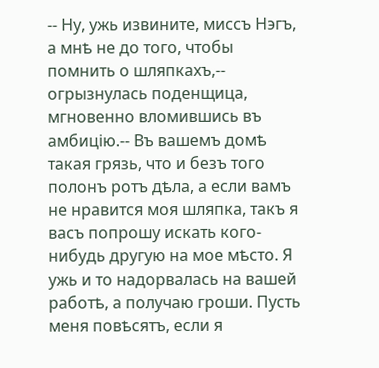-- Ну, ужь извините, миссъ Нэгъ, а мнѣ не до того, чтобы помнить о шляпкахъ,-- огрызнулась поденщица, мгновенно вломившись въ амбицію.-- Въ вашемъ домѣ такая грязь, что и безъ того полонъ ротъ дѣла, а если вамъ не нравится моя шляпка, такъ я васъ попрошу искать кого-нибудь другую на мое мѣсто. Я ужь и то надорвалась на вашей работѣ, а получаю гроши. Пусть меня повѣсятъ, если я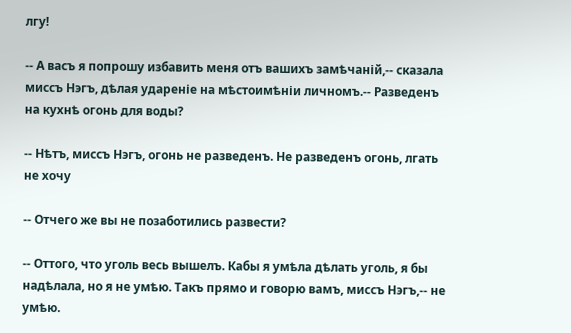лгу!

-- А васъ я попрошу избавить меня отъ вашихъ замѣчаній,-- сказала миссъ Нэгъ, дѣлая удареніе на мѣстоимѣніи личномъ.-- Разведенъ на кухнѣ огонь для воды?

-- Нѣтъ, миссъ Нэгъ, огонь не разведенъ. Не разведенъ огонь, лгать не хочу

-- Отчего же вы не позаботились развести?

-- Оттого, что уголь весь вышелъ. Кабы я умѣла дѣлать уголь, я бы надѣлала, но я не умѣю. Такъ прямо и говорю вамъ, миссъ Нэгъ,-- не умѣю.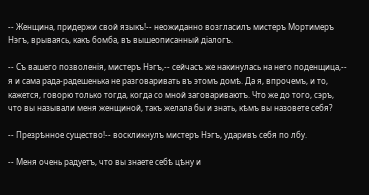-- Женщина, придержи свой языкъ!-- неожиданно возгласилъ мистеръ Мортимеръ Нэгъ, врываясь, какъ бомба, въ вышеописанный діалогъ.

-- Съ вашего позволенія, мистеръ Нэгъ,-- сейчасъ же накинулась на него поденщица,-- я и сама рада-радешенька не разговаривать въ этомъ домѣ. Да я, впрочемъ, и то, кажется, говорю только тогда, когда со мной заговариваютъ. Что же до того, сэръ, что вы называли меня женщиной, такъ желала бы и знать, кѣмъ вы назовете себя?

-- Презрѣнное существо!-- воскликнулъ мистеръ Нэгъ, ударивъ себя по лбу.

-- Меня очень радуетъ, что вы знаете себѣ цѣну и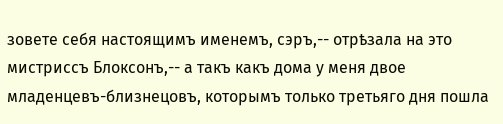зовете себя настоящимъ именемъ, сэръ,-- отрѣзала на это мистриссъ Блоксонъ,-- а такъ какъ дома у меня двое младенцевъ-близнецовъ, которымъ только третьяго дня пошла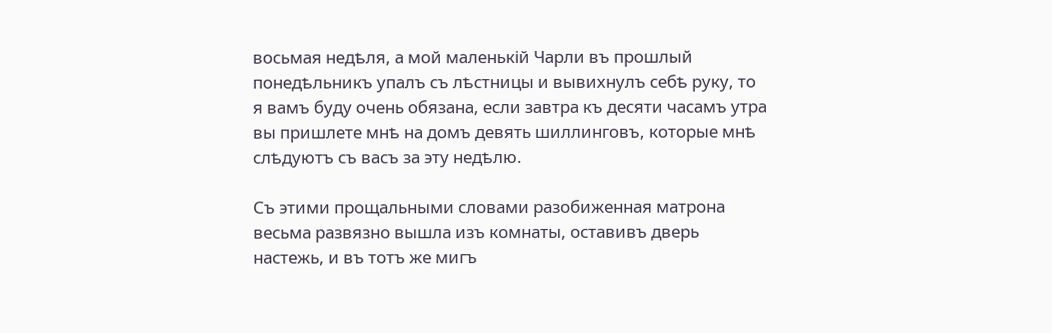восьмая недѣля, а мой маленькій Чарли въ прошлый понедѣльникъ упалъ съ лѣстницы и вывихнулъ себѣ руку, то я вамъ буду очень обязана, если завтра къ десяти часамъ утра вы пришлете мнѣ на домъ девять шиллинговъ, которые мнѣ слѣдуютъ съ васъ за эту недѣлю.

Съ этими прощальными словами разобиженная матрона весьма развязно вышла изъ комнаты, оставивъ дверь настежь, и въ тотъ же мигъ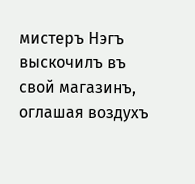мистеръ Нэгъ выскочилъ въ свой магазинъ, оглашая воздухъ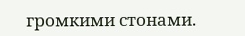громкими стонами.